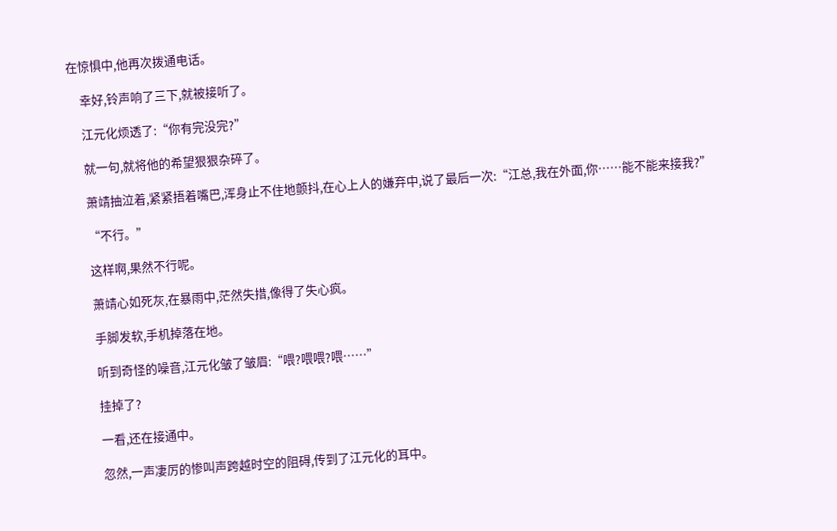在惊惧中,他再次拨通电话。

    幸好,铃声响了三下,就被接听了。

    江元化烦透了:“你有完没完?”

    就一句,就将他的希望狠狠杂碎了。

    萧靖抽泣着,紧紧捂着嘴巴,浑身止不住地颤抖,在心上人的嫌弃中,说了最后一次:“江总,我在外面,你……能不能来接我?”

    “不行。”

    这样啊,果然不行呢。

    萧靖心如死灰,在暴雨中,茫然失措,像得了失心疯。

    手脚发软,手机掉落在地。

    听到奇怪的噪音,江元化皱了皱眉:“喂?喂喂?喂……”

    挂掉了?

    一看,还在接通中。

    忽然,一声凄厉的惨叫声跨越时空的阻碍,传到了江元化的耳中。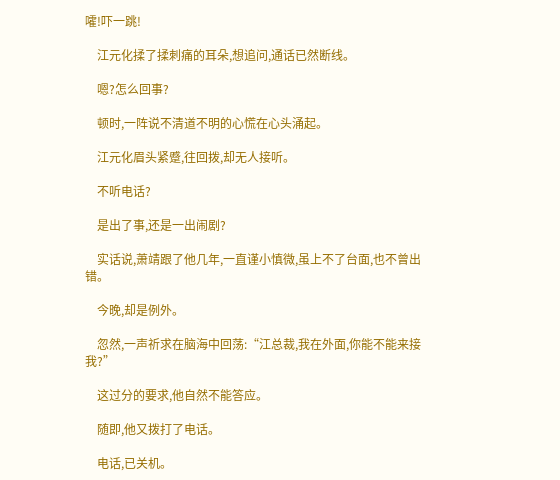嚯!吓一跳!

    江元化揉了揉刺痛的耳朵,想追问,通话已然断线。

    嗯?怎么回事?

    顿时,一阵说不清道不明的心慌在心头涌起。

    江元化眉头紧蹙,往回拨,却无人接听。

    不听电话?

    是出了事,还是一出闹剧?

    实话说,萧靖跟了他几年,一直谨小慎微,虽上不了台面,也不曾出错。

    今晚,却是例外。

    忽然,一声祈求在脑海中回荡:“江总裁,我在外面,你能不能来接我?”

    这过分的要求,他自然不能答应。

    随即,他又拨打了电话。

    电话,已关机。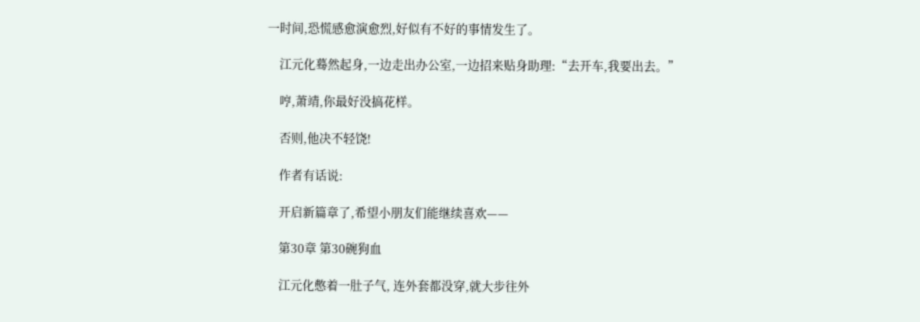一时间,恐慌感愈演愈烈,好似有不好的事情发生了。

    江元化蓦然起身,一边走出办公室,一边招来贴身助理:“去开车,我要出去。”

    哼,萧靖,你最好没搞花样。

    否则,他决不轻饶!

    作者有话说:

    开启新篇章了,希望小朋友们能继续喜欢——

    第30章 第30碗狗血

    江元化憋着一肚子气, 连外套都没穿,就大步往外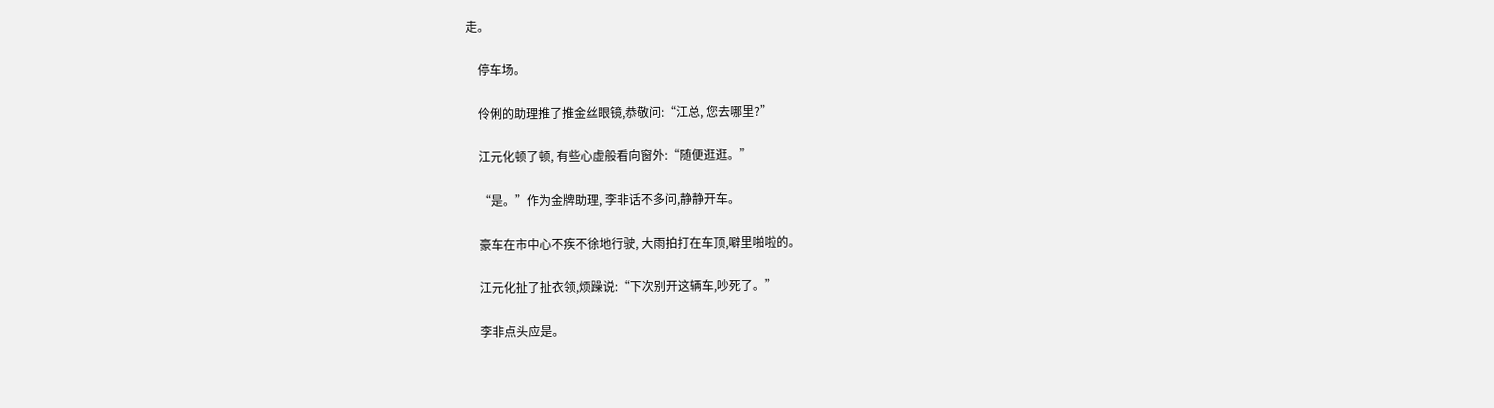走。

    停车场。

    伶俐的助理推了推金丝眼镜,恭敬问:“江总, 您去哪里?”

    江元化顿了顿, 有些心虚般看向窗外:“随便逛逛。”

    “是。”作为金牌助理, 李非话不多问,静静开车。

    豪车在市中心不疾不徐地行驶, 大雨拍打在车顶,噼里啪啦的。

    江元化扯了扯衣领,烦躁说:“下次别开这辆车,吵死了。”

    李非点头应是。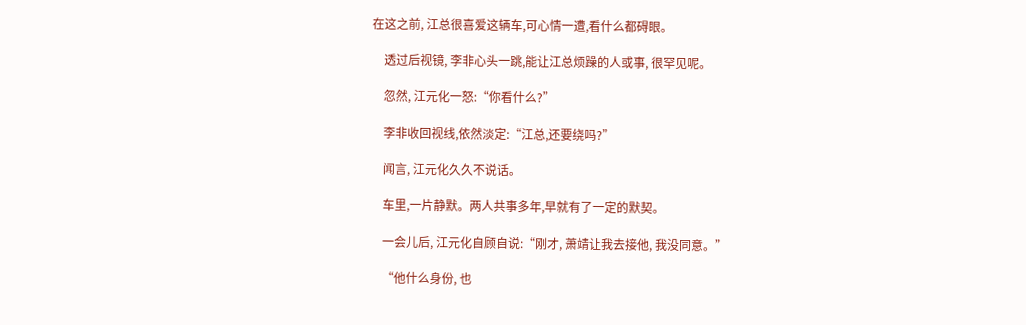在这之前, 江总很喜爱这辆车,可心情一遭,看什么都碍眼。

    透过后视镜, 李非心头一跳,能让江总烦躁的人或事, 很罕见呢。

    忽然, 江元化一怒:“你看什么?”

    李非收回视线,依然淡定:“江总,还要绕吗?”

    闻言, 江元化久久不说话。

    车里,一片静默。两人共事多年,早就有了一定的默契。

    一会儿后, 江元化自顾自说:“刚才, 萧靖让我去接他, 我没同意。”

    “他什么身份, 也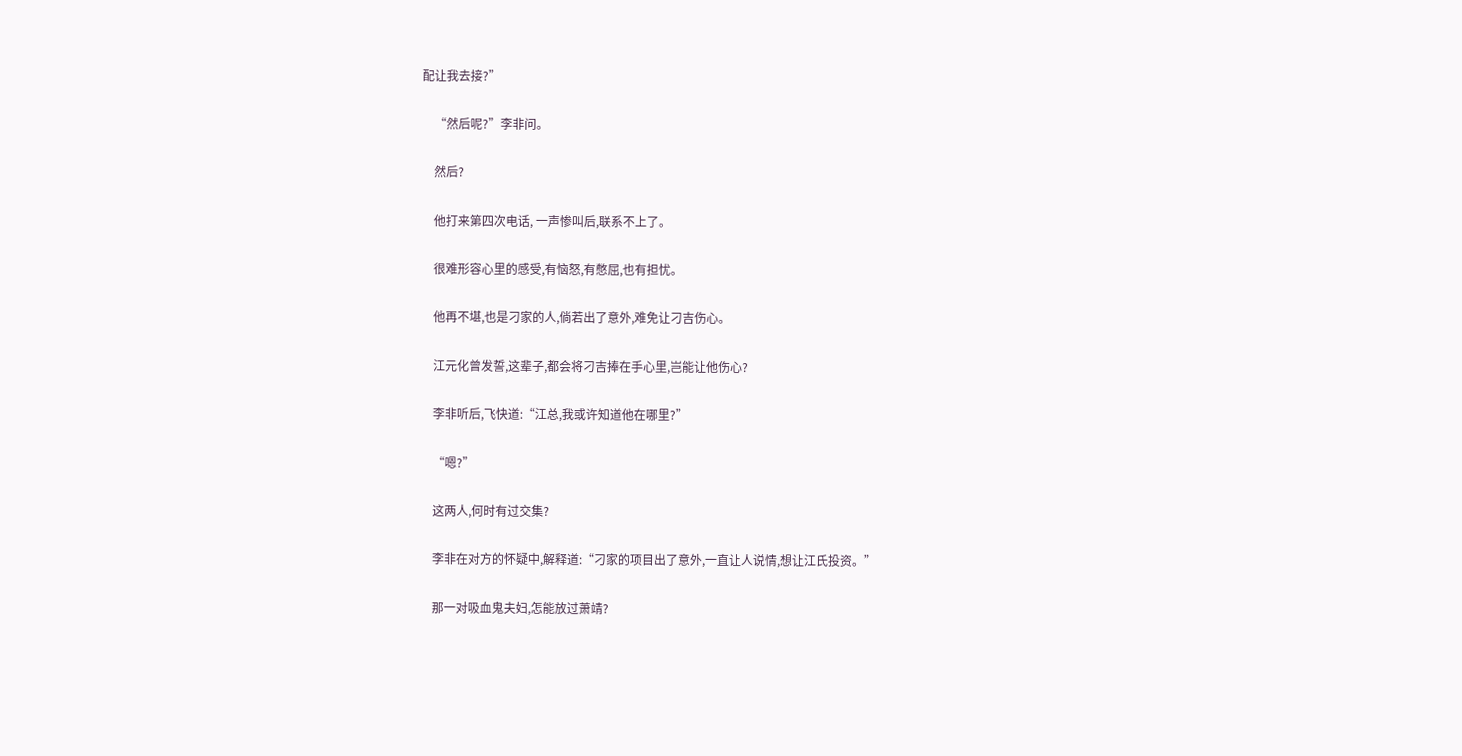配让我去接?”

    “然后呢?”李非问。

    然后?

    他打来第四次电话, 一声惨叫后,联系不上了。

    很难形容心里的感受,有恼怒,有憋屈,也有担忧。

    他再不堪,也是刁家的人,倘若出了意外,难免让刁吉伤心。

    江元化曾发誓,这辈子,都会将刁吉捧在手心里,岂能让他伤心?

    李非听后,飞快道:“江总,我或许知道他在哪里?”

    “嗯?”

    这两人,何时有过交集?

    李非在对方的怀疑中,解释道:“刁家的项目出了意外,一直让人说情,想让江氏投资。”

    那一对吸血鬼夫妇,怎能放过萧靖?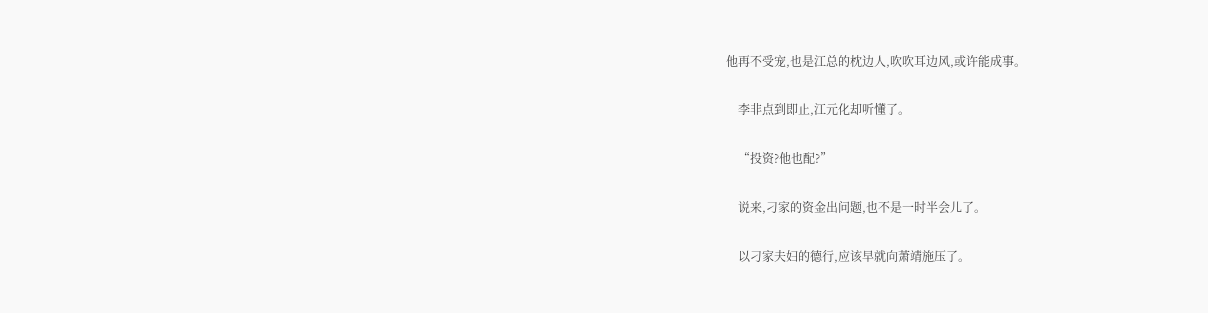他再不受宠,也是江总的枕边人,吹吹耳边风,或许能成事。

    李非点到即止,江元化却听懂了。

    “投资?他也配?”

    说来,刁家的资金出问题,也不是一时半会儿了。

    以刁家夫妇的德行,应该早就向萧靖施压了。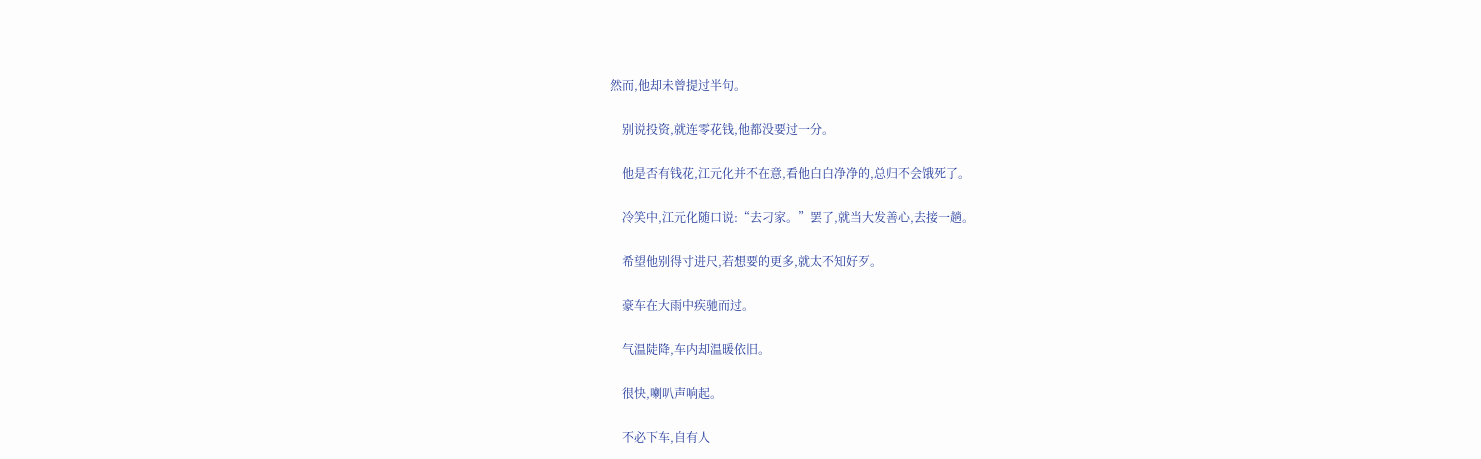然而,他却未曾提过半句。

    别说投资,就连零花钱,他都没要过一分。

    他是否有钱花,江元化并不在意,看他白白净净的,总归不会饿死了。

    冷笑中,江元化随口说:“去刁家。”罢了,就当大发善心,去接一趟。

    希望他别得寸进尺,若想要的更多,就太不知好歹。

    豪车在大雨中疾驰而过。

    气温陡降,车内却温暖依旧。

    很快,喇叭声响起。

    不必下车,自有人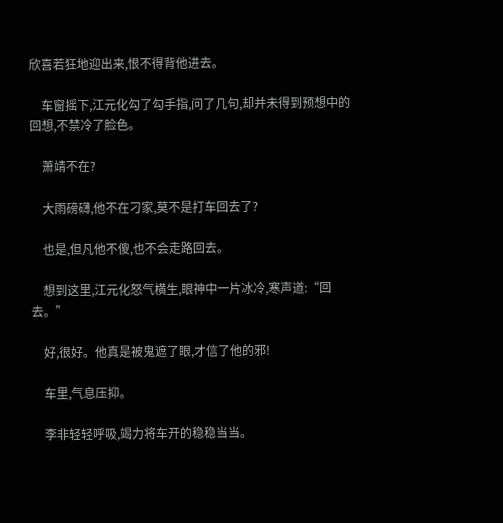欣喜若狂地迎出来,恨不得背他进去。

    车窗摇下,江元化勾了勾手指,问了几句,却并未得到预想中的回想,不禁冷了脸色。

    萧靖不在?

    大雨磅礴,他不在刁家,莫不是打车回去了?

    也是,但凡他不傻,也不会走路回去。

    想到这里,江元化怒气横生,眼神中一片冰冷,寒声道:“回去。”

    好,很好。他真是被鬼遮了眼,才信了他的邪!

    车里,气息压抑。

    李非轻轻呼吸,竭力将车开的稳稳当当。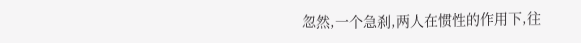忽然,一个急刹,两人在惯性的作用下,往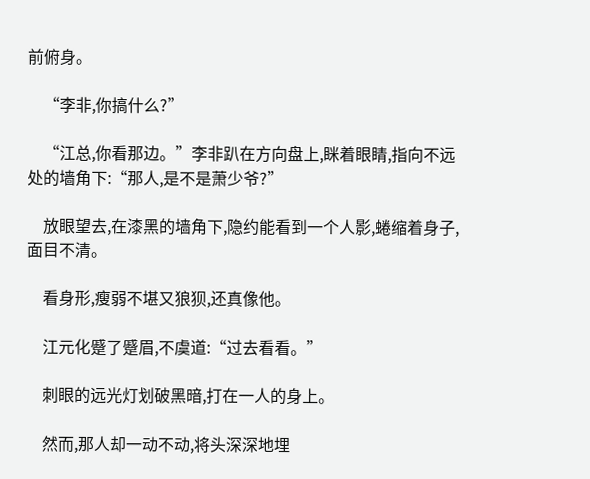前俯身。

    “李非,你搞什么?”

    “江总,你看那边。”李非趴在方向盘上,眯着眼睛,指向不远处的墙角下:“那人,是不是萧少爷?”

    放眼望去,在漆黑的墙角下,隐约能看到一个人影,蜷缩着身子,面目不清。

    看身形,瘦弱不堪又狼狈,还真像他。

    江元化蹙了蹙眉,不虞道:“过去看看。”

    刺眼的远光灯划破黑暗,打在一人的身上。

    然而,那人却一动不动,将头深深地埋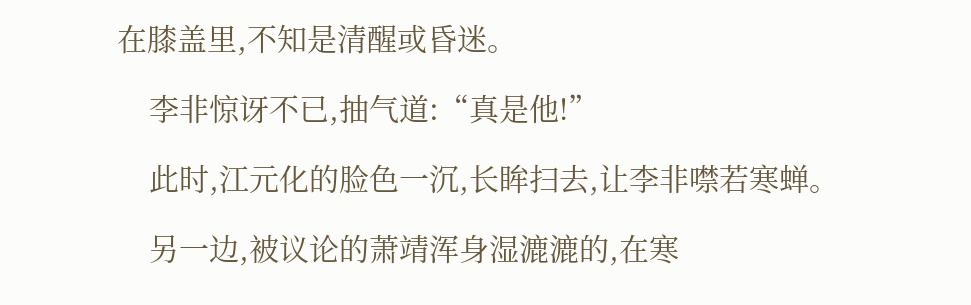在膝盖里,不知是清醒或昏迷。

    李非惊讶不已,抽气道:“真是他!”

    此时,江元化的脸色一沉,长眸扫去,让李非噤若寒蝉。

    另一边,被议论的萧靖浑身湿漉漉的,在寒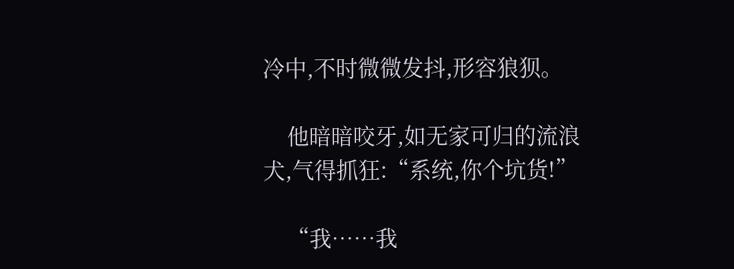冷中,不时微微发抖,形容狼狈。

    他暗暗咬牙,如无家可归的流浪犬,气得抓狂:“系统,你个坑货!”

    “我……我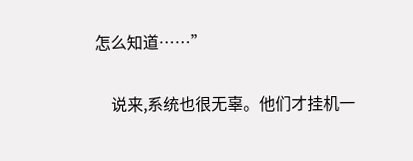怎么知道……”

    说来,系统也很无辜。他们才挂机一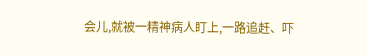会儿,就被一精神病人盯上,一路追赶、吓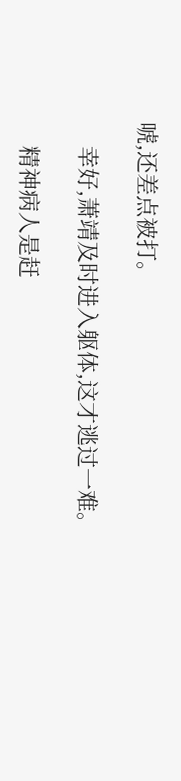唬,还差点被打。

    幸好,萧靖及时进入躯体,这才逃过一难。

    精神病人是赶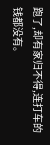跑了,却有家归不得,连打车的钱都没有。